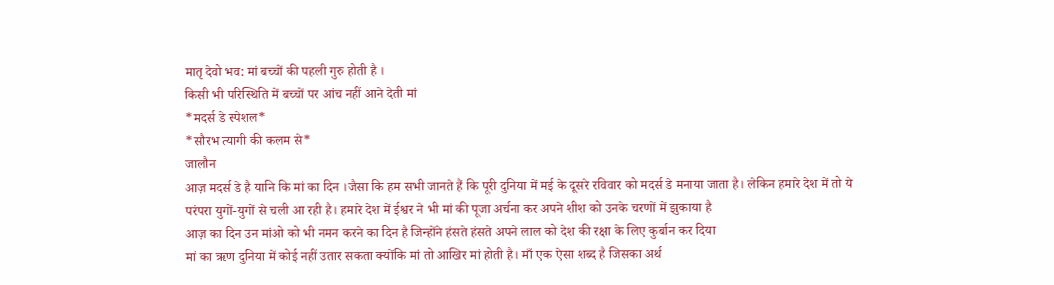मातृ देवो भव: मां बच्चों की पहली गुरु होती है ।
किसी भी परिस्थिति में बच्चों पर आंच नहीं आने देती मां
*मदर्स डे स्पेशल*
*सौरभ त्यागी की कलम से*
जालौन
आज़ मदर्स डे है यानि कि मां का दिन ।जैसा कि हम सभी जानते हैं कि पूरी दुनिया में मई के दूसरे रविवार को मदर्स डे मनाया जाता है। लेकिन हमारे देश में तो ये परंपरा युगों-युगों से चली आ रही है। हमारे देश में ईश्वर ने भी मां की पूजा अर्चना कर अपने शीश को उनके चरणों में झुकाया है
आज़ का दिन उन मांओ को भी नमन करने का दिन है जिन्होंने हंसते हंसते अपने लाल को देश की रक्षा के लिए कुर्बान कर दिया
मां का ऋण दुनिया में कोई नहीं उतार सकता क्योंकि मां तो आखिर मां होती है। माँ एक ऐसा शब्द है जिसका अर्थ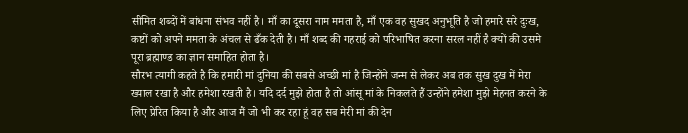सीमित शब्दों में बांधना संभव नहीं है। माँ का दूसरा नाम ममता है, माँ एक वह सुखद अनुभूति है जो हमारे सरे दुःख, कष्टों को अपने ममता के अंचल से ढँक देती है। माँ शब्द की गहराई को परिभाषित करना सरल नहीं है क्यों की उसमे पूरा ब्रह्माण्ड का ज्ञान समाहित होता है।
सौरभ त्यागी कहते है कि हमारी मां दुनिया की सबसे अच्छी मां है जिन्होंने जन्म से लेकर अब तक सुख दुख में मेरा ख्याल रखा है और हमेशा रखती है। यदि दर्द मुझे होता है तो आंसू मां के निकलते हैं उन्होंने हमेशा मुझे मेहनत करने के लिए प्रेरित किया है और आज मैं जो भी कर रहा हूं वह सब मेरी मां की देन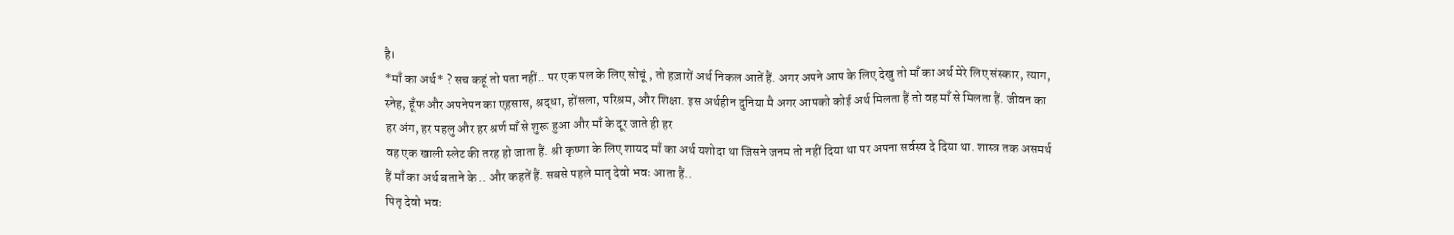है।
*माँ का अर्थ* ? सच कहूं तो पता नहीं.. पर एक पल के लिए सोचूं , तो हज़ारों अर्थ निकल आतें हैं. अगर अपने आप के लिए देखु तो माँ का अर्थ मेरे लिए संस्कार, त्याग, स्नेह, हूँफ और अपनेपन का एहसास, श्रद्धा, होंसला, परिश्रम, और शिक्षा. इस अर्थहीन दुनिया मै अगर आपको कोई अर्थ मिलता हैं तो वह माँ से मिलता हैं. जीवन का हर अंग, हर पहलु और हर श्रर्ण माँ से शुरू हुआ और माँ के दूर जाते ही हर
वह एक खाली स्लेट की तरह हो जाता हैं. श्री कृष्णा के लिए शायद माँ का अर्थ यशोदा था जिसने जनम तो नहीं दिया था पर अपना सर्वस्व दे दिया था. शास्त्र तक असमर्थ हैं माँ का अर्थ बताने के .. और कहतें हैं. सबसे पहले मातृ देवो भवः आता हैं..
पितृ देवो भवः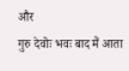और
गुरु देवोः भवः बाद मैं आता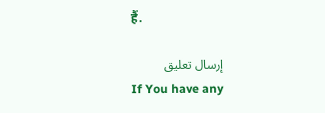हैं.

إرسال تعليق
If You have any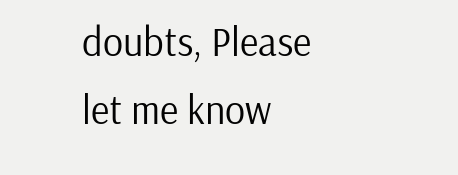doubts, Please let me know